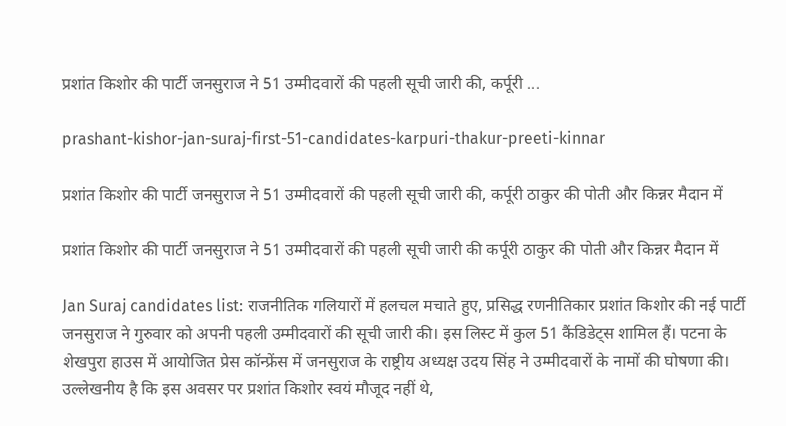प्रशांत किशोर की पार्टी जनसुराज ने 51 उम्मीदवारों की पहली सूची जारी की, कर्पूरी ...

prashant-kishor-jan-suraj-first-51-candidates-karpuri-thakur-preeti-kinnar

प्रशांत किशोर की पार्टी जनसुराज ने 51 उम्मीदवारों की पहली सूची जारी की, कर्पूरी ठाकुर की पोती और किन्नर मैदान में

प्रशांत किशोर की पार्टी जनसुराज ने 51 उम्मीदवारों की पहली सूची जारी की कर्पूरी ठाकुर की पोती और किन्नर मैदान में

Jan Suraj candidates list: राजनीतिक गलियारों में हलचल मचाते हुए, प्रसिद्ध रणनीतिकार प्रशांत किशोर की नई पार्टी जनसुराज ने गुरुवार को अपनी पहली उम्मीदवारों की सूची जारी की। इस लिस्ट में कुल 51 कैंडिडेट्स शामिल हैं। पटना के शेखपुरा हाउस में आयोजित प्रेस कॉन्फ्रेंस में जनसुराज के राष्ट्रीय अध्यक्ष उदय सिंह ने उम्मीदवारों के नामों की घोषणा की। उल्लेखनीय है कि इस अवसर पर प्रशांत किशोर स्वयं मौजूद नहीं थे,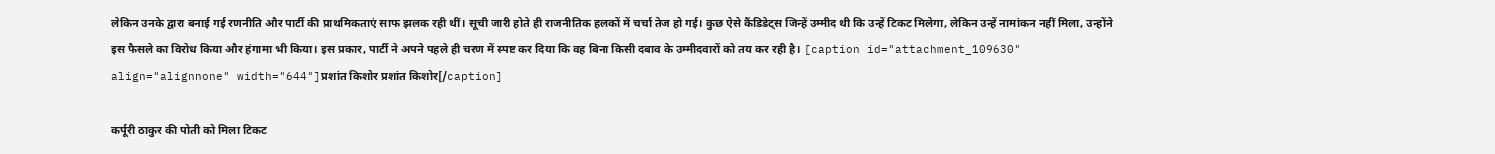लेकिन उनके द्वारा बनाई गई रणनीति और पार्टी की प्राथमिकताएं साफ झलक रही थीं। सूची जारी होते ही राजनीतिक हलकों में चर्चा तेज हो गई। कुछ ऐसे कैंडिडेट्स जिन्हें उम्मीद थी कि उन्हें टिकट मिलेगा, लेकिन उन्हें नामांकन नहीं मिला, उन्होंने इस फैसले का विरोध किया और हंगामा भी किया। इस प्रकार, पार्टी ने अपने पहले ही चरण में स्पष्ट कर दिया कि वह बिना किसी दबाव के उम्मीदवारों को तय कर रही है। [caption id="attachment_109630" align="alignnone" width="644"]प्रशांत किशोर प्रशांत किशोर[/caption]

कर्पूरी ठाकुर की पोती को मिला टिकट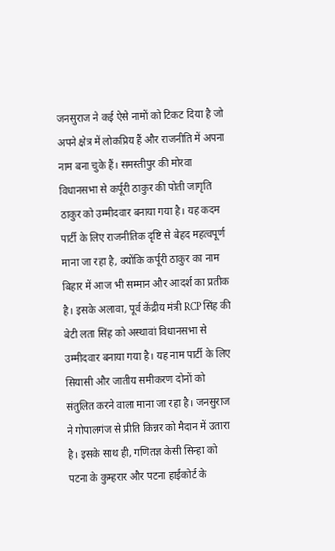जनसुराज ने कई ऐसे नामों को टिकट दिया है जो अपने क्षेत्र में लोकप्रिय हैं और राजनीति में अपना नाम बना चुके हैं। समस्तीपुर की मोरवा विधानसभा से कर्पूरी ठाकुर की पोती जागृति ठाकुर को उम्मीदवार बनाया गया है। यह कदम पार्टी के लिए राजनीतिक दृष्टि से बेहद महत्वपूर्ण माना जा रहा है, क्योंकि कर्पूरी ठाकुर का नाम बिहार में आज भी सम्मान और आदर्श का प्रतीक है। इसके अलावा, पूर्व केंद्रीय मंत्री RCP सिंह की बेटी लता सिंह को अस्थावां विधानसभा से उम्मीदवार बनाया गया है। यह नाम पार्टी के लिए सियासी और जातीय समीकरण दोनों को संतुलित करने वाला माना जा रहा है। जनसुराज ने गोपालगंज से प्रीति किन्नर को मैदान में उतारा है। इसके साथ ही, गणितज्ञ केसी सिन्हा को पटना के कुम्हरार और पटना हाईकोर्ट के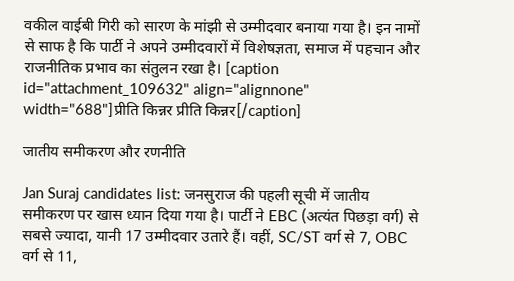वकील वाईबी गिरी को सारण के मांझी से उम्मीदवार बनाया गया है। इन नामों से साफ है कि पार्टी ने अपने उम्मीदवारों में विशेषज्ञता, समाज में पहचान और राजनीतिक प्रभाव का संतुलन रखा है। [caption id="attachment_109632" align="alignnone" width="688"]प्रीति किन्नर प्रीति किन्नर[/caption]

जातीय समीकरण और रणनीति

Jan Suraj candidates list: जनसुराज की पहली सूची में जातीय समीकरण पर खास ध्यान दिया गया है। पार्टी ने EBC (अत्यंत पिछड़ा वर्ग) से सबसे ज्यादा, यानी 17 उम्मीदवार उतारे हैं। वहीं, SC/ST वर्ग से 7, OBC वर्ग से 11,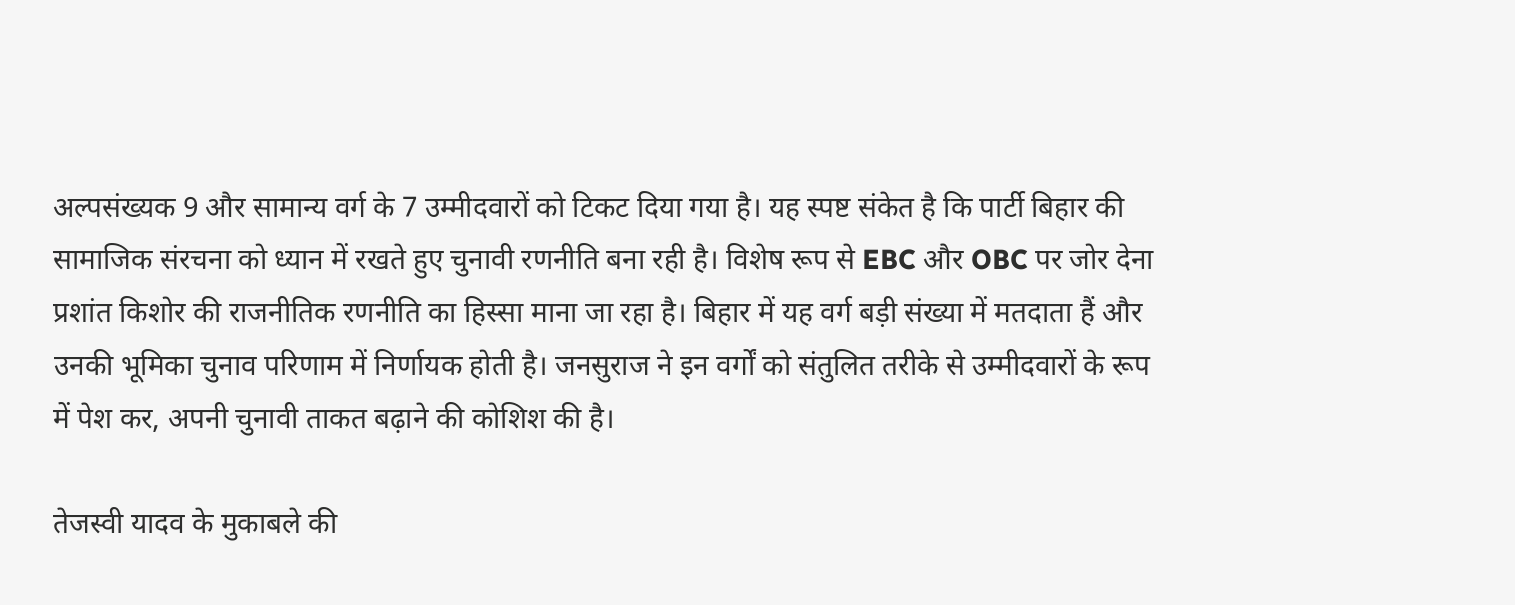अल्पसंख्यक 9 और सामान्य वर्ग के 7 उम्मीदवारों को टिकट दिया गया है। यह स्पष्ट संकेत है कि पार्टी बिहार की सामाजिक संरचना को ध्यान में रखते हुए चुनावी रणनीति बना रही है। विशेष रूप से EBC और OBC पर जोर देना प्रशांत किशोर की राजनीतिक रणनीति का हिस्सा माना जा रहा है। बिहार में यह वर्ग बड़ी संख्या में मतदाता हैं और उनकी भूमिका चुनाव परिणाम में निर्णायक होती है। जनसुराज ने इन वर्गों को संतुलित तरीके से उम्मीदवारों के रूप में पेश कर, अपनी चुनावी ताकत बढ़ाने की कोशिश की है।

तेजस्वी यादव के मुकाबले की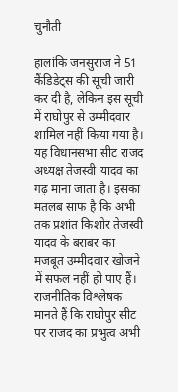चुनौती

हालांकि जनसुराज ने 51 कैंडिडेट्स की सूची जारी कर दी है, लेकिन इस सूची में राघोपुर से उम्मीदवार शामिल नहीं किया गया है। यह विधानसभा सीट राजद अध्यक्ष तेजस्वी यादव का गढ़ माना जाता है। इसका मतलब साफ है कि अभी तक प्रशांत किशोर तेजस्वी यादव के बराबर का मजबूत उम्मीदवार खोजने में सफल नहीं हो पाए हैं। राजनीतिक विश्लेषक मानते हैं कि राघोपुर सीट पर राजद का प्रभुत्व अभी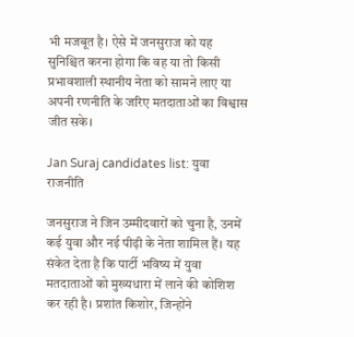भी मजबूत है। ऐसे में जनसुराज को यह सुनिश्चित करना होगा कि वह या तो किसी प्रभावशाली स्थानीय नेता को सामने लाए या अपनी रणनीति के जरिए मतदाताओं का विश्वास जीत सके।

Jan Suraj candidates list: युवा राजनीति

जनसुराज ने जिन उम्मीदवारों को चुना है, उनमें कई युवा और नई पीढ़ी के नेता शामिल हैं। यह संकेत देता है कि पार्टी भविष्य में युवा मतदाताओं को मुख्यधारा में लाने की कोशिश कर रही है। प्रशांत किशोर, जिन्होंने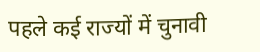पहले कई राज्यों में चुनावी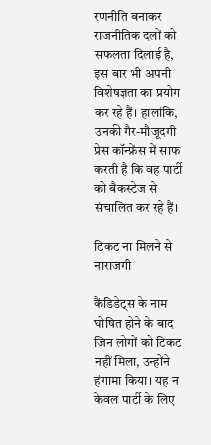रणनीति बनाकर राजनीतिक दलों को सफलता दिलाई है, इस बार भी अपनी विशेषज्ञता का प्रयोग कर रहे हैं। हालांकि, उनकी गैर-मौजूदगी प्रेस कॉन्फ्रेंस में साफ करती है कि वह पार्टी को बैकस्टेज से संचालित कर रहे हैं।

टिकट ना मिलने से नाराजगी

कैंडिडेट्स के नाम घोषित होने के बाद जिन लोगों को टिकट नहीं मिला, उन्होंने हंगामा किया। यह न केवल पार्टी के लिए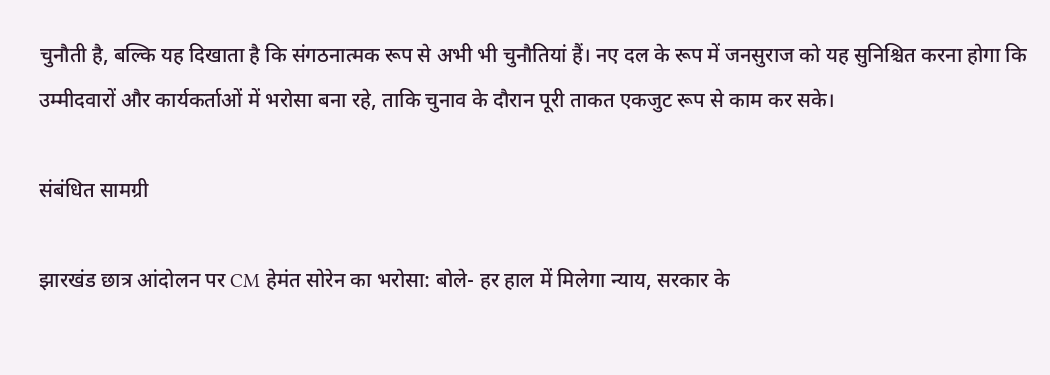चुनौती है, बल्कि यह दिखाता है कि संगठनात्मक रूप से अभी भी चुनौतियां हैं। नए दल के रूप में जनसुराज को यह सुनिश्चित करना होगा कि उम्मीदवारों और कार्यकर्ताओं में भरोसा बना रहे, ताकि चुनाव के दौरान पूरी ताकत एकजुट रूप से काम कर सके।

संबंधित सामग्री

झारखंड छात्र आंदोलन पर CM हेमंत सोरेन का भरोसा: बोले- हर हाल में मिलेगा न्याय, सरकार के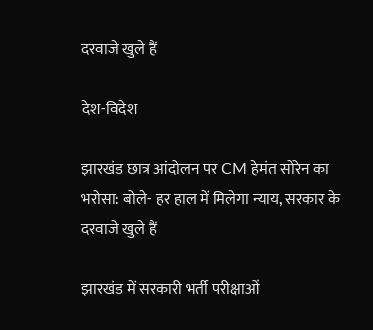दरवाजे खुले हैं

देश-विदेश

झारखंड छात्र आंदोलन पर CM हेमंत सोरेन का भरोसा: बोले- हर हाल में मिलेगा न्याय, सरकार के दरवाजे खुले हैं

झारखंड में सरकारी भर्ती परीक्षाओं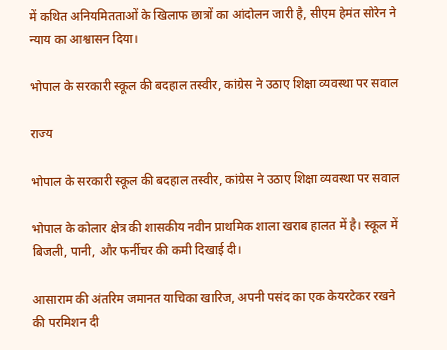में कथित अनियमितताओं के खिलाफ छात्रों का आंदोलन जारी है, सीएम हेमंत सोरेन ने न्याय का आश्वासन दिया।

भोपाल के सरकारी स्कूल की बदहाल तस्वीर, कांग्रेस ने उठाए शिक्षा व्यवस्था पर सवाल

राज्य

भोपाल के सरकारी स्कूल की बदहाल तस्वीर, कांग्रेस ने उठाए शिक्षा व्यवस्था पर सवाल

भोपाल के कोलार क्षेत्र की शासकीय नवीन प्राथमिक शाला खराब हालत में है। स्कूल में बिजली, पानी, और फर्नीचर की कमी दिखाई दी।

आसाराम की अंतरिम जमानत याचिका खारिज, अपनी पसंद का एक केयरटेकर रखने की परमिशन दी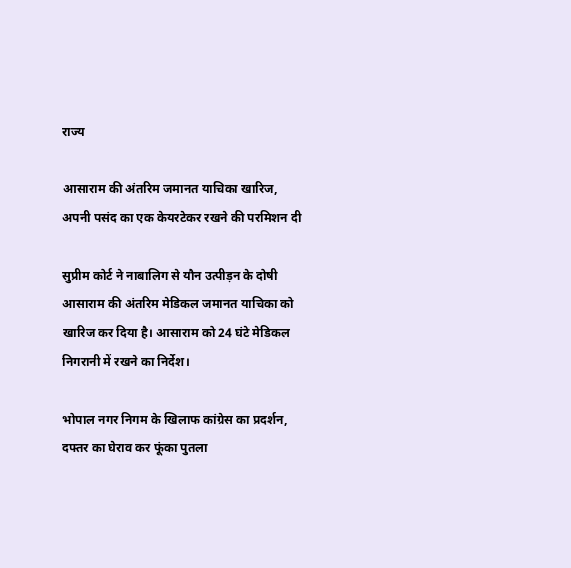राज्य

आसाराम की अंतरिम जमानत याचिका खारिज, अपनी पसंद का एक केयरटेकर रखने की परमिशन दी

सुप्रीम कोर्ट ने नाबालिग से यौन उत्पीड़न के दोषी आसाराम की अंतरिम मेडिकल जमानत याचिका को खारिज कर दिया है। आसाराम को 24 घंटे मेडिकल निगरानी में रखने का निर्देश।

भोपाल नगर निगम के खिलाफ कांग्रेस का प्रदर्शन, दफ्तर का घेराव कर फूंका पुतला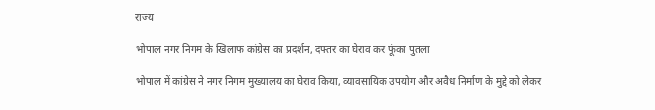राज्य

भोपाल नगर निगम के खिलाफ कांग्रेस का प्रदर्शन, दफ्तर का घेराव कर फूंका पुतला

भोपाल में कांग्रेस ने नगर निगम मुख्यालय का घेराव किया, व्यावसायिक उपयोग और अवैध निर्माण के मुद्दे को लेकर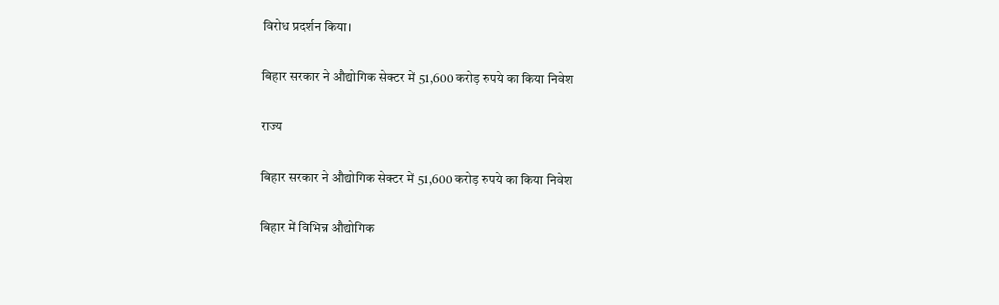विरोध प्रदर्शन किया।

बिहार सरकार ने औद्योगिक सेक्टर में 51,600 करोड़ रुपये का किया निवेश

राज्य

बिहार सरकार ने औद्योगिक सेक्टर में 51,600 करोड़ रुपये का किया निवेश

बिहार में विभिन्न औद्योगिक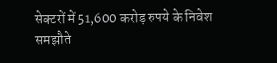सेक्टरों में 51,600 करोड़ रुपये के निवेश समझौते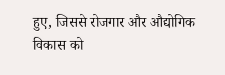हुए, जिससे रोजगार और औद्योगिक विकास को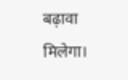बढ़ावा मिलेगा।